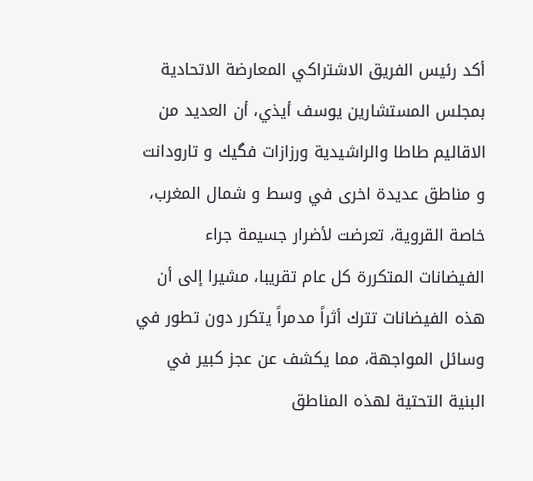أكد رئيس الفريق الاشتراكي المعارضة الاتحادية بمجلس المستشارين يوسف أيذي، أن العديد من الاقاليم طاطا والراشيدية ورزازات فگيك و تارودانت و مناطق عديدة اخرى في وسط و شمال المغرب، خاصة القروية، تعرضت لأضرار جسيمة جراء الفيضانات المتكررة كل عام تقريبا، مشيرا إلى أن هذه الفيضانات تترك أثراً مدمراً يتكرر دون تطور في وسائل المواجهة، مما يكشف عن عجز كبير في البنية التحتية لهذه المناطق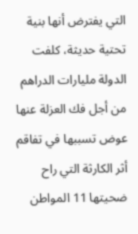التي يفترض أنها بنية تحتية حديثة، كلفت الدولة مليارات الدراهم من أجل فك العزلة عنها عوض تسببها في تفاقم أثر الكارثة التي راح ضحيتها 11 المواطن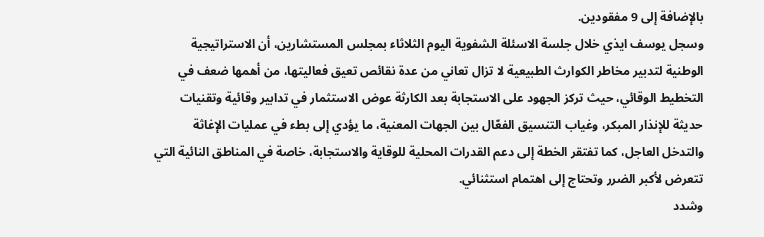بالإضافة إلى 9 مفقودين.
وسجل يوسف ايذي خلال جلسة الاسئلة الشفوية اليوم الثلاثاء بمجلس المستشارين، أن الاستراتيجية الوطنية لتدبير مخاطر الكوارث الطبيعية لا تزال تعاني من عدة نقائص تعيق فعاليتها، من أهمها ضعف في التخطيط الوقائي، حيث تركز الجهود على الاستجابة بعد الكارثة عوض الاستثمار في تدابير وقائية وتقنيات حديثة للإنذار المبكر، وغياب التنسيق الفعّال بين الجهات المعنية، ما يؤدي إلى بطء في عمليات الإغاثة والتدخل العاجل، كما تفتقر الخطة إلى دعم القدرات المحلية للوقاية والاستجابة، خاصة في المناطق النائية التي تتعرض لأكبر الضرر وتحتاج إلى اهتمام استثنائي.
وشدد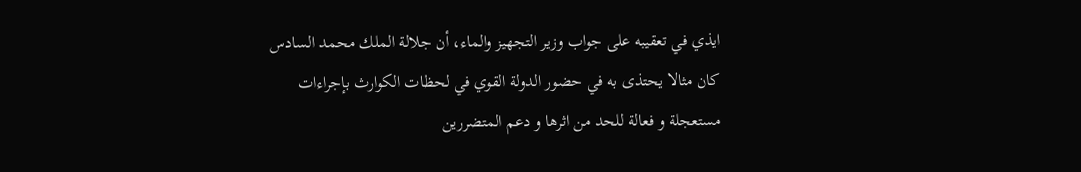ايذي في تعقيبه على جواب وزير التجهيز والماء، أن جلالة الملك محمد السادس كان مثالا يحتذى به في حضور الدولة القوي في لحظات الكوارث بإجراءات مستعجلة و فعالة للحد من اثرها و دعم المتضررين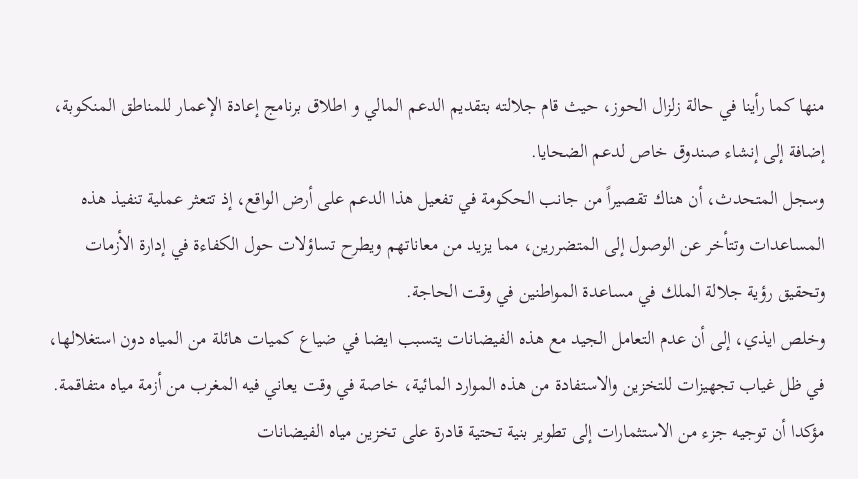منها كما رأينا في حالة زلزال الحوز، حيث قام جلالته بتقديم الدعم المالي و اطلاق برنامج إعادة الإعمار للمناطق المنكوبة، إضافة إلى إنشاء صندوق خاص لدعم الضحايا.
وسجل المتحدث، أن هناك تقصيراً من جانب الحكومة في تفعيل هذا الدعم على أرض الواقع، إذ تتعثر عملية تنفيذ هذه المساعدات وتتأخر عن الوصول إلى المتضررين، مما يزيد من معاناتهم ويطرح تساؤلات حول الكفاءة في إدارة الأزمات وتحقيق رؤية جلالة الملك في مساعدة المواطنين في وقت الحاجة.
وخلص ايذي، إلى أن عدم التعامل الجيد مع هذه الفيضانات يتسبب ايضا في ضياع كميات هائلة من المياه دون استغلالها، في ظل غياب تجهيزات للتخزين والاستفادة من هذه الموارد المائية، خاصة في وقت يعاني فيه المغرب من أزمة مياه متفاقمة. مؤكدا أن توجيه جزء من الاستثمارات إلى تطوير بنية تحتية قادرة على تخزين مياه الفيضانات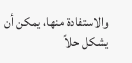والاستفادة منها، يمكن أن يشكل حلاً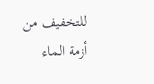للتخفيف من أزمة الماء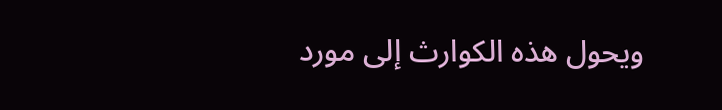ويحول هذه الكوارث إلى مورد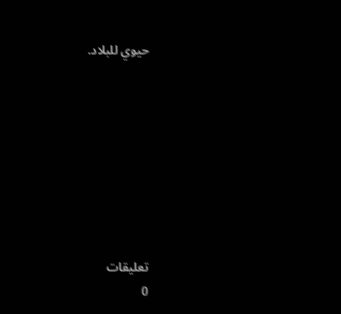حيوي للبلاد.








تعليقات
0